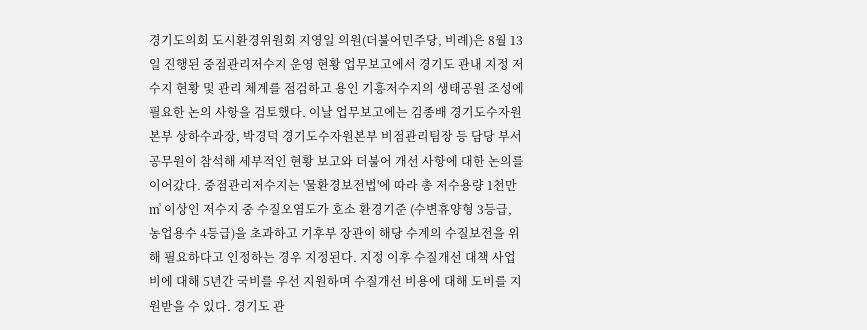경기도의회 도시환경위원회 지영일 의원(더불어민주당, 비례)은 8월 13일 진행된 중점관리저수지 운영 현황 업무보고에서 경기도 관내 지정 저수지 현황 및 관리 체계를 점검하고 용인 기흥저수지의 생태공원 조성에 필요한 논의 사항을 검토했다. 이날 업무보고에는 김종배 경기도수자원본부 상하수과장, 박경덕 경기도수자원본부 비점관리팀장 등 담당 부서 공무원이 참석해 세부적인 현황 보고와 더불어 개선 사항에 대한 논의를 이어갔다. 중점관리저수지는 '물환경보전법'에 따라 총 저수용량 1천만㎥ 이상인 저수지 중 수질오염도가 호소 환경기준 (수변휴양형 3등급, 농업용수 4등급)을 초과하고 기후부 장관이 해당 수계의 수질보전을 위해 필요하다고 인정하는 경우 지정된다. 지정 이후 수질개선 대책 사업비에 대해 5년간 국비를 우선 지원하며 수질개선 비용에 대해 도비를 지원받을 수 있다. 경기도 관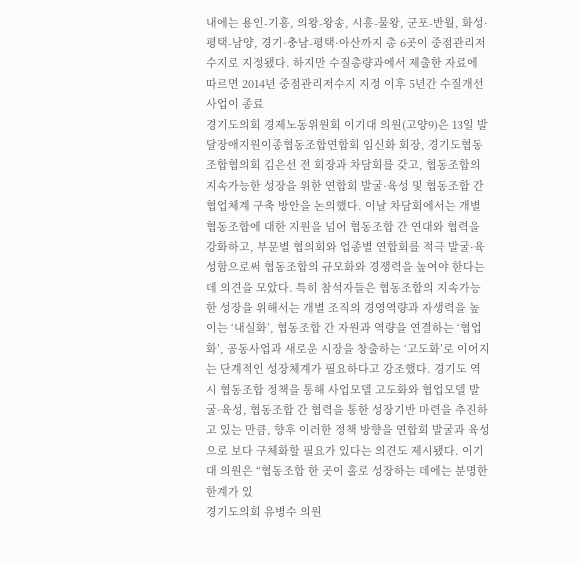내에는 용인-기흥, 의왕-왕송, 시흥-물왕, 군포-반월, 화성·평택-남양, 경기·충남-평택·아산까지 총 6곳이 중점관리저수지로 지정됐다. 하지만 수질총량과에서 제출한 자료에 따르면 2014년 중점관리저수지 지정 이후 5년간 수질개선 사업이 종료
경기도의회 경제노동위원회 이기대 의원(고양9)은 13일 발달장애지원이종협동조합연합회 임신화 회장, 경기도협동조합협의회 김은선 전 회장과 차담회를 갖고, 협동조합의 지속가능한 성장을 위한 연합회 발굴·육성 및 협동조합 간 협업체계 구축 방안을 논의했다. 이날 차담회에서는 개별 협동조합에 대한 지원을 넘어 협동조합 간 연대와 협력을 강화하고, 부문별 협의회와 업종별 연합회를 적극 발굴·육성함으로써 협동조합의 규모화와 경쟁력을 높여야 한다는 데 의견을 모았다. 특히 참석자들은 협동조합의 지속가능한 성장을 위해서는 개별 조직의 경영역량과 자생력을 높이는 ‘내실화’, 협동조합 간 자원과 역량을 연결하는 ‘협업화’, 공동사업과 새로운 시장을 창출하는 ‘고도화’로 이어지는 단계적인 성장체계가 필요하다고 강조했다. 경기도 역시 협동조합 정책을 통해 사업모델 고도화와 협업모델 발굴·육성, 협동조합 간 협력을 통한 성장기반 마련을 추진하고 있는 만큼, 향후 이러한 정책 방향을 연합회 발굴과 육성으로 보다 구체화할 필요가 있다는 의견도 제시됐다. 이기대 의원은 “협동조합 한 곳이 홀로 성장하는 데에는 분명한 한계가 있
경기도의회 유병수 의원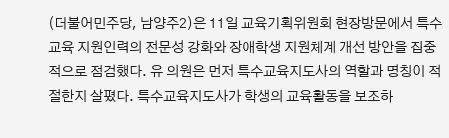(더불어민주당, 남양주2)은 11일 교육기획위원회 현장방문에서 특수교육 지원인력의 전문성 강화와 장애학생 지원체계 개선 방안을 집중적으로 점검했다. 유 의원은 먼저 특수교육지도사의 역할과 명칭이 적절한지 살폈다. 특수교육지도사가 학생의 교육활동을 보조하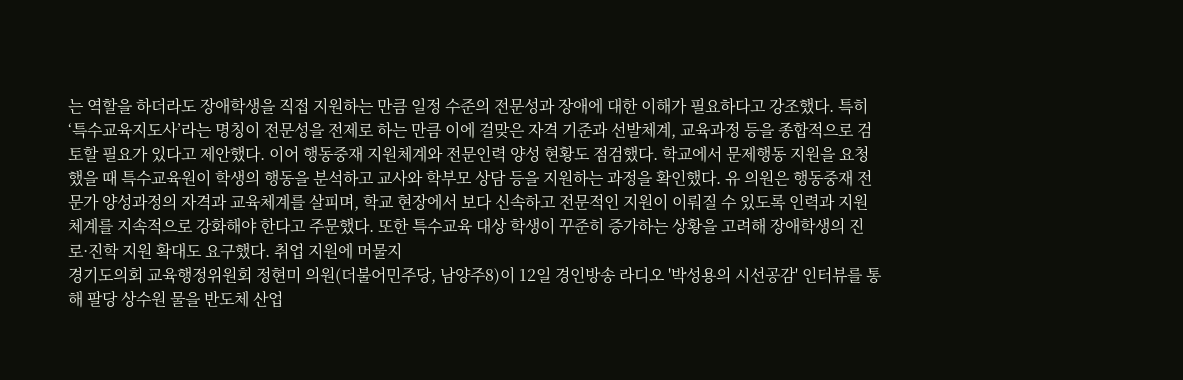는 역할을 하더라도 장애학생을 직접 지원하는 만큼 일정 수준의 전문성과 장애에 대한 이해가 필요하다고 강조했다. 특히 ‘특수교육지도사’라는 명칭이 전문성을 전제로 하는 만큼 이에 걸맞은 자격 기준과 선발체계, 교육과정 등을 종합적으로 검토할 필요가 있다고 제안했다. 이어 행동중재 지원체계와 전문인력 양성 현황도 점검했다. 학교에서 문제행동 지원을 요청했을 때 특수교육원이 학생의 행동을 분석하고 교사와 학부모 상담 등을 지원하는 과정을 확인했다. 유 의원은 행동중재 전문가 양성과정의 자격과 교육체계를 살피며, 학교 현장에서 보다 신속하고 전문적인 지원이 이뤄질 수 있도록 인력과 지원체계를 지속적으로 강화해야 한다고 주문했다. 또한 특수교육 대상 학생이 꾸준히 증가하는 상황을 고려해 장애학생의 진로·진학 지원 확대도 요구했다. 취업 지원에 머물지
경기도의회 교육행정위원회 정현미 의원(더불어민주당, 남양주8)이 12일 경인방송 라디오 '박성용의 시선공감' 인터뷰를 통해 팔당 상수원 물을 반도체 산업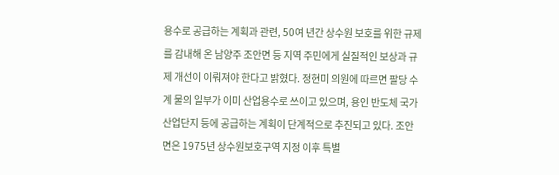용수로 공급하는 계획과 관련, 50여 년간 상수원 보호를 위한 규제를 감내해 온 남양주 조안면 등 지역 주민에게 실질적인 보상과 규제 개선이 이뤄져야 한다고 밝혔다. 정현미 의원에 따르면 팔당 수계 물의 일부가 이미 산업용수로 쓰이고 있으며, 용인 반도체 국가산업단지 등에 공급하는 계획이 단계적으로 추진되고 있다. 조안면은 1975년 상수원보호구역 지정 이후 특별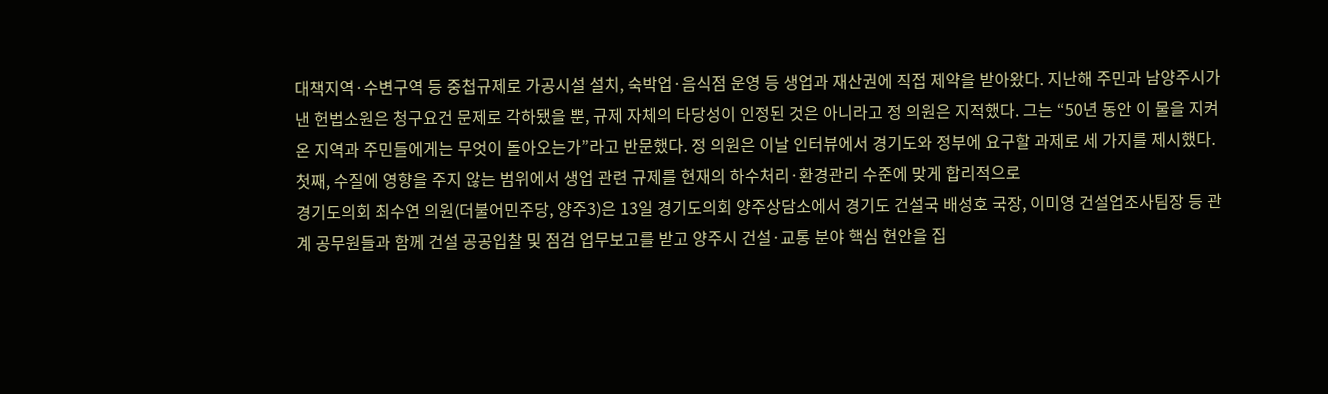대책지역·수변구역 등 중첩규제로 가공시설 설치, 숙박업·음식점 운영 등 생업과 재산권에 직접 제약을 받아왔다. 지난해 주민과 남양주시가 낸 헌법소원은 청구요건 문제로 각하됐을 뿐, 규제 자체의 타당성이 인정된 것은 아니라고 정 의원은 지적했다. 그는 “50년 동안 이 물을 지켜온 지역과 주민들에게는 무엇이 돌아오는가”라고 반문했다. 정 의원은 이날 인터뷰에서 경기도와 정부에 요구할 과제로 세 가지를 제시했다. 첫째, 수질에 영향을 주지 않는 범위에서 생업 관련 규제를 현재의 하수처리·환경관리 수준에 맞게 합리적으로
경기도의회 최수연 의원(더불어민주당, 양주3)은 13일 경기도의회 양주상담소에서 경기도 건설국 배성호 국장, 이미영 건설업조사팀장 등 관계 공무원들과 함께 건설 공공입찰 및 점검 업무보고를 받고 양주시 건설·교통 분야 핵심 현안을 집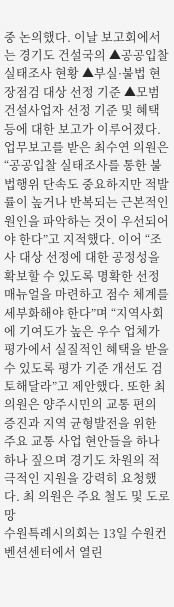중 논의했다. 이날 보고회에서는 경기도 건설국의 ▲공공입찰 실태조사 현황 ▲부실·불법 현장점검 대상 선정 기준 ▲모범 건설사업자 선정 기준 및 혜택 등에 대한 보고가 이루어졌다. 업무보고를 받은 최수연 의원은 “공공입찰 실태조사를 통한 불법행위 단속도 중요하지만 적발률이 높거나 반복되는 근본적인 원인을 파악하는 것이 우선되어야 한다”고 지적했다. 이어 “조사 대상 선정에 대한 공정성을 확보할 수 있도록 명확한 선정 매뉴얼을 마련하고 점수 체계를 세부화해야 한다”며 “지역사회에 기여도가 높은 우수 업체가 평가에서 실질적인 혜택을 받을 수 있도록 평가 기준 개선도 검토해달라”고 제안했다. 또한 최 의원은 양주시민의 교통 편의 증진과 지역 균형발전을 위한 주요 교통 사업 현안들을 하나하나 짚으며 경기도 차원의 적극적인 지원을 강력히 요청했다. 최 의원은 주요 철도 및 도로망
수원특례시의회는 13일 수원컨벤션센터에서 열린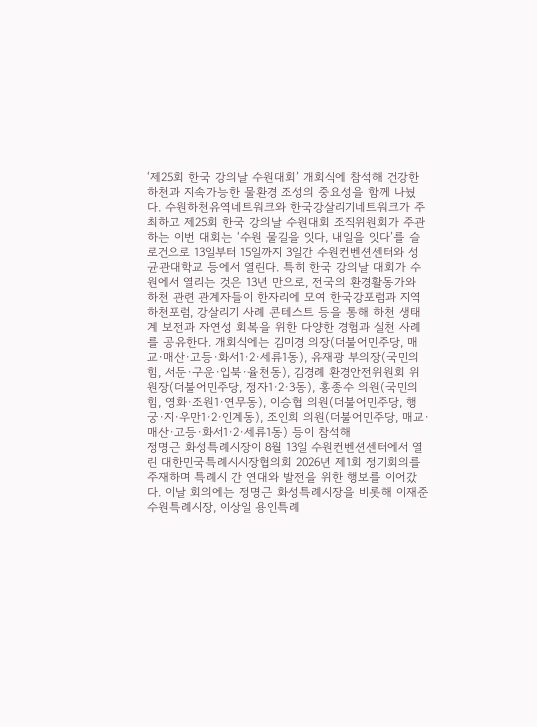‘제25회 한국 강의날 수원대회’ 개회식에 참석해 건강한 하천과 지속가능한 물환경 조성의 중요성을 함께 나눴다. 수원하천유역네트워크와 한국강살리기네트워크가 주최하고 제25회 한국 강의날 수원대회 조직위원회가 주관하는 이번 대회는 ‘수원 물길을 잇다, 내일을 잇다’를 슬로건으로 13일부터 15일까지 3일간 수원컨벤션센터와 성균관대학교 등에서 열린다. 특히 한국 강의날 대회가 수원에서 열리는 것은 13년 만으로, 전국의 환경활동가와 하천 관련 관계자들이 한자리에 모여 한국강포럼과 지역하천포럼, 강살리기 사례 콘테스트 등을 통해 하천 생태계 보전과 자연성 회복을 위한 다양한 경험과 실천 사례를 공유한다. 개회식에는 김미경 의장(더불어민주당, 매교·매산·고등·화서1·2·세류1동), 유재광 부의장(국민의힘, 서둔·구운·입북·율천동), 김경례 환경안전위원회 위원장(더불어민주당, 정자1·2·3동), 홍종수 의원(국민의힘, 영화·조원1·연무동), 이승협 의원(더불어민주당, 행궁·지·우만1·2·인계동), 조인희 의원(더불어민주당, 매교·매산·고등·화서1·2·세류1동) 등이 참석해
정명근 화성특례시장이 8월 13일 수원컨벤션센터에서 열린 대한민국특례시시장협의회 2026년 제1회 정기회의를 주재하며 특례시 간 연대와 발전을 위한 행보를 이어갔다. 이날 회의에는 정명근 화성특례시장을 비롯해 이재준 수원특례시장, 이상일 용인특례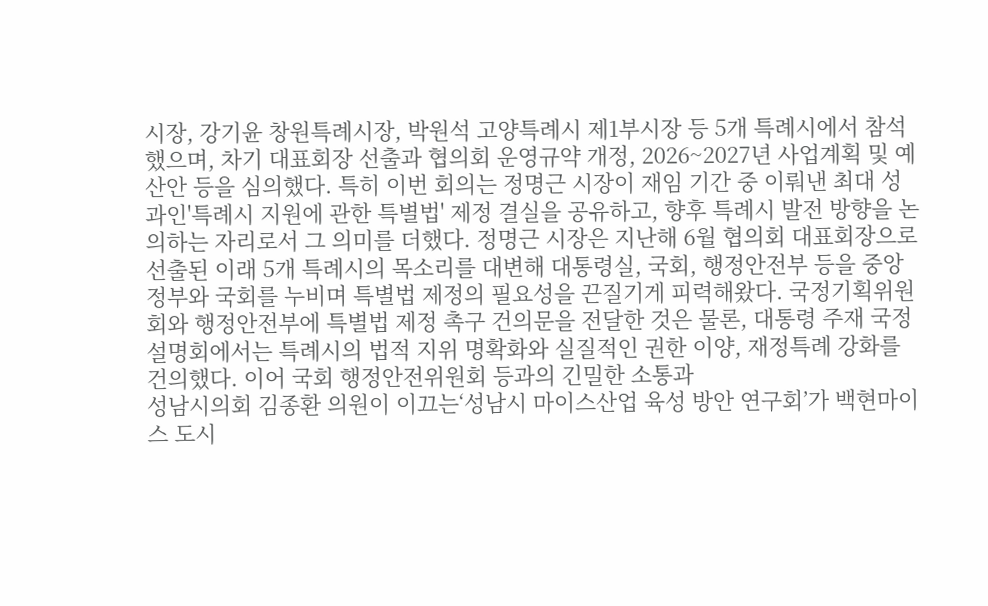시장, 강기윤 창원특례시장, 박원석 고양특례시 제1부시장 등 5개 특례시에서 참석했으며, 차기 대표회장 선출과 협의회 운영규약 개정, 2026~2027년 사업계획 및 예산안 등을 심의했다. 특히 이번 회의는 정명근 시장이 재임 기간 중 이뤄낸 최대 성과인'특례시 지원에 관한 특별법' 제정 결실을 공유하고, 향후 특례시 발전 방향을 논의하는 자리로서 그 의미를 더했다. 정명근 시장은 지난해 6월 협의회 대표회장으로 선출된 이래 5개 특례시의 목소리를 대변해 대통령실, 국회, 행정안전부 등을 중앙정부와 국회를 누비며 특별법 제정의 필요성을 끈질기게 피력해왔다. 국정기획위원회와 행정안전부에 특별법 제정 촉구 건의문을 전달한 것은 물론, 대통령 주재 국정설명회에서는 특례시의 법적 지위 명확화와 실질적인 권한 이양, 재정특례 강화를 건의했다. 이어 국회 행정안전위원회 등과의 긴밀한 소통과
성남시의회 김종환 의원이 이끄는‘성남시 마이스산업 육성 방안 연구회’가 백현마이스 도시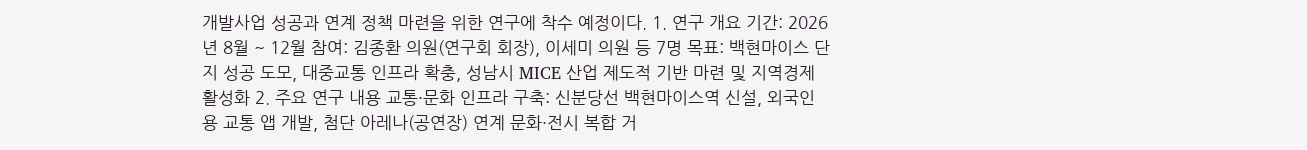개발사업 성공과 연계 정책 마련을 위한 연구에 착수 예정이다. 1. 연구 개요 기간: 2026년 8월 ~ 12월 참여: 김종환 의원(연구회 회장), 이세미 의원 등 7명 목표: 백현마이스 단지 성공 도모, 대중교통 인프라 확충, 성남시 MICE 산업 제도적 기반 마련 및 지역경제 활성화 2. 주요 연구 내용 교통·문화 인프라 구축: 신분당선 백현마이스역 신설, 외국인용 교통 앱 개발, 첨단 아레나(공연장) 연계 문화·전시 복합 거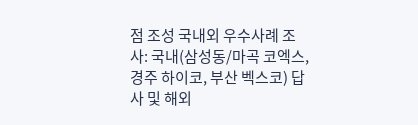점 조성 국내외 우수사례 조사: 국내(삼성동/마곡 코엑스, 경주 하이코, 부산 벡스코) 답사 및 해외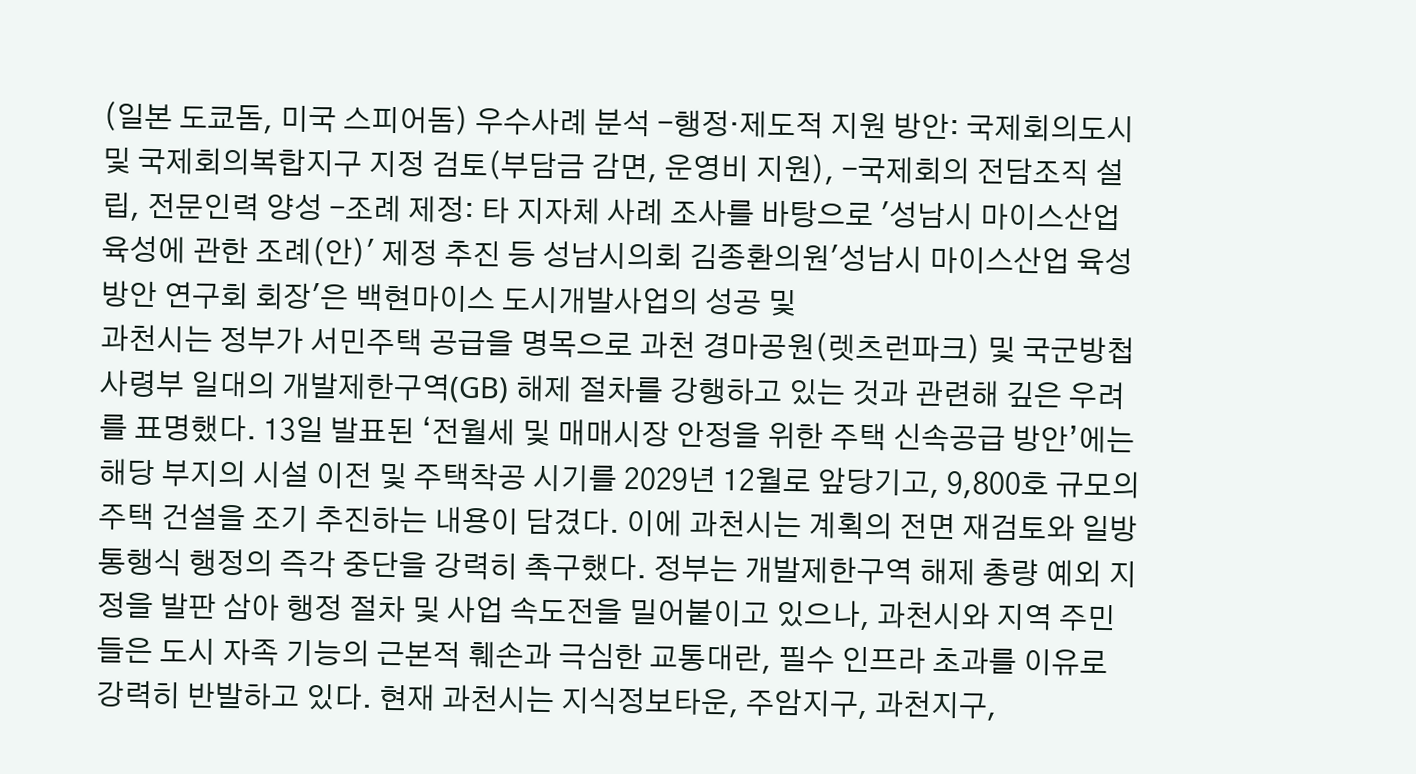(일본 도쿄돔, 미국 스피어돔) 우수사례 분석 -행정·제도적 지원 방안: 국제회의도시 및 국제회의복합지구 지정 검토(부담금 감면, 운영비 지원), -국제회의 전담조직 설립, 전문인력 양성 -조례 제정: 타 지자체 사례 조사를 바탕으로 '성남시 마이스산업 육성에 관한 조례(안)' 제정 추진 등 성남시의회 김종환의원'성남시 마이스산업 육성 방안 연구회 회장'은 백현마이스 도시개발사업의 성공 및
과천시는 정부가 서민주택 공급을 명목으로 과천 경마공원(렛츠런파크) 및 국군방첩사령부 일대의 개발제한구역(GB) 해제 절차를 강행하고 있는 것과 관련해 깊은 우려를 표명했다. 13일 발표된 ‘전월세 및 매매시장 안정을 위한 주택 신속공급 방안’에는 해당 부지의 시설 이전 및 주택착공 시기를 2029년 12월로 앞당기고, 9,800호 규모의 주택 건설을 조기 추진하는 내용이 담겼다. 이에 과천시는 계획의 전면 재검토와 일방통행식 행정의 즉각 중단을 강력히 촉구했다. 정부는 개발제한구역 해제 총량 예외 지정을 발판 삼아 행정 절차 및 사업 속도전을 밀어붙이고 있으나, 과천시와 지역 주민들은 도시 자족 기능의 근본적 훼손과 극심한 교통대란, 필수 인프라 초과를 이유로 강력히 반발하고 있다. 현재 과천시는 지식정보타운, 주암지구, 과천지구,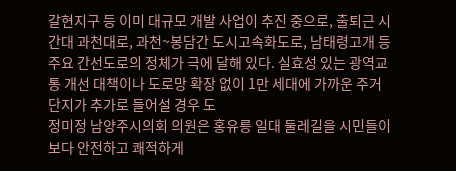갈현지구 등 이미 대규모 개발 사업이 추진 중으로, 출퇴근 시간대 과천대로, 과천~봉담간 도시고속화도로, 남태령고개 등 주요 간선도로의 정체가 극에 달해 있다. 실효성 있는 광역교통 개선 대책이나 도로망 확장 없이 1만 세대에 가까운 주거 단지가 추가로 들어설 경우 도
정미정 남양주시의회 의원은 홍유릉 일대 둘레길을 시민들이 보다 안전하고 쾌적하게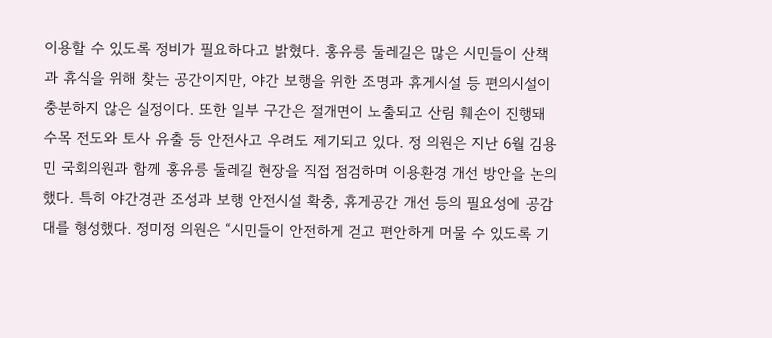이용할 수 있도록 정비가 필요하다고 밝혔다. 홍유릉 둘레길은 많은 시민들이 산책과 휴식을 위해 찾는 공간이지만, 야간 보행을 위한 조명과 휴게시설 등 편의시설이 충분하지 않은 실정이다. 또한 일부 구간은 절개면이 노출되고 산림 훼손이 진행돼 수목 전도와 토사 유출 등 안전사고 우려도 제기되고 있다. 정 의원은 지난 6월 김용민 국회의원과 함께 홍유릉 둘레길 현장을 직접 점검하며 이용환경 개선 방안을 논의했다. 특히 야간경관 조성과 보행 안전시설 확충, 휴게공간 개선 등의 필요성에 공감대를 형성했다. 정미정 의원은 “시민들이 안전하게 걷고 편안하게 머물 수 있도록 기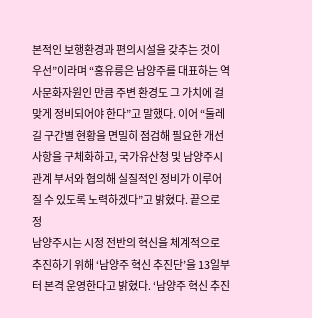본적인 보행환경과 편의시설을 갖추는 것이 우선”이라며 “홍유릉은 남양주를 대표하는 역사문화자원인 만큼 주변 환경도 그 가치에 걸맞게 정비되어야 한다”고 말했다. 이어 “둘레길 구간별 현황을 면밀히 점검해 필요한 개선사항을 구체화하고, 국가유산청 및 남양주시 관계 부서와 협의해 실질적인 정비가 이루어질 수 있도록 노력하겠다”고 밝혔다. 끝으로 정
남양주시는 시정 전반의 혁신을 체계적으로 추진하기 위해 ‘남양주 혁신 추진단’을 13일부터 본격 운영한다고 밝혔다. ‘남양주 혁신 추진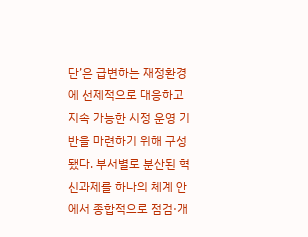단’은 급변하는 재정환경에 선제적으로 대응하고 지속 가능한 시정 운영 기반을 마련하기 위해 구성됐다. 부서별로 분산된 혁신과제를 하나의 체계 안에서 종합적으로 점검·개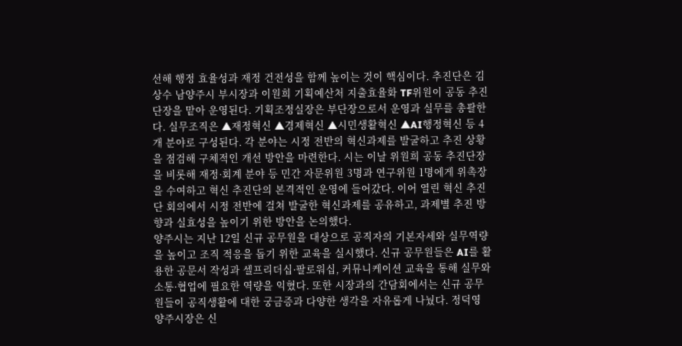선해 행정 효율성과 재정 건전성을 함께 높이는 것이 핵심이다. 추진단은 김상수 남양주시 부시장과 이원희 기획예산처 지출효율화 TF위원이 공동 추진단장을 맡아 운영된다. 기획조정실장은 부단장으로서 운영과 실무를 총괄한다. 실무조직은 ▲재정혁신 ▲경제혁신 ▲시민생활혁신 ▲AI행정혁신 등 4개 분야로 구성된다. 각 분야는 시정 전반의 혁신과제를 발굴하고 추진 상황을 점검해 구체적인 개선 방안을 마련한다. 시는 이날 위원희 공동 추진단장을 비롯해 재정·회계 분야 등 민간 자문위원 3명과 연구위원 1명에게 위촉장을 수여하고 혁신 추진단의 본격적인 운영에 들어갔다. 이어 열린 혁신 추진단 회의에서 시정 전반에 걸쳐 발굴한 혁신과제를 공유하고, 과제별 추진 방향과 실효성을 높이기 위한 방안을 논의했다.
양주시는 지난 12일 신규 공무원을 대상으로 공직자의 기본자세와 실무역량을 높이고 조직 적응을 돕기 위한 교육을 실시했다. 신규 공무원들은 AI를 활용한 공문서 작성과 셀프리더십·팔로워십, 커뮤니케이션 교육을 통해 실무와 소통·협업에 필요한 역량을 익혔다. 또한 시장과의 간담회에서는 신규 공무원들이 공직생활에 대한 궁금증과 다양한 생각을 자유롭게 나눴다. 정덕영 양주시장은 신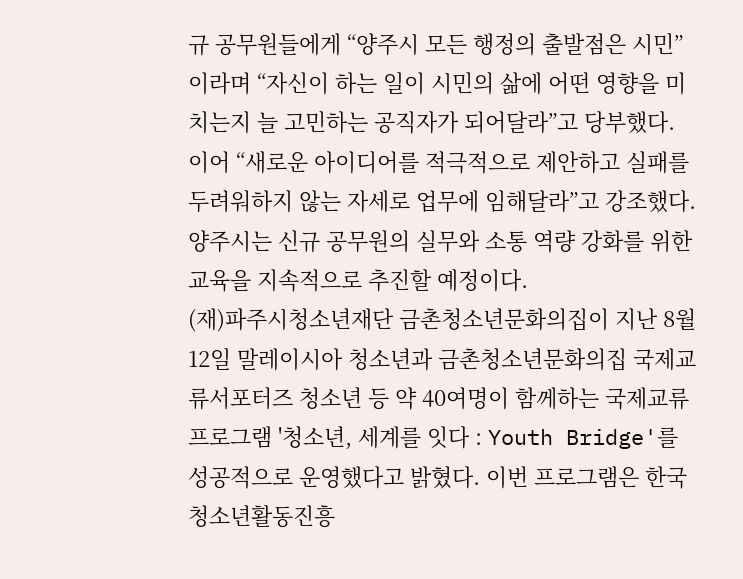규 공무원들에게 “양주시 모든 행정의 출발점은 시민”이라며 “자신이 하는 일이 시민의 삶에 어떤 영향을 미치는지 늘 고민하는 공직자가 되어달라”고 당부했다. 이어 “새로운 아이디어를 적극적으로 제안하고 실패를 두려워하지 않는 자세로 업무에 임해달라”고 강조했다. 양주시는 신규 공무원의 실무와 소통 역량 강화를 위한 교육을 지속적으로 추진할 예정이다.
(재)파주시청소년재단 금촌청소년문화의집이 지난 8월 12일 말레이시아 청소년과 금촌청소년문화의집 국제교류서포터즈 청소년 등 약 40여명이 함께하는 국제교류 프로그램 '청소년, 세계를 잇다 : Youth Bridge'를 성공적으로 운영했다고 밝혔다. 이번 프로그램은 한국청소년활동진흥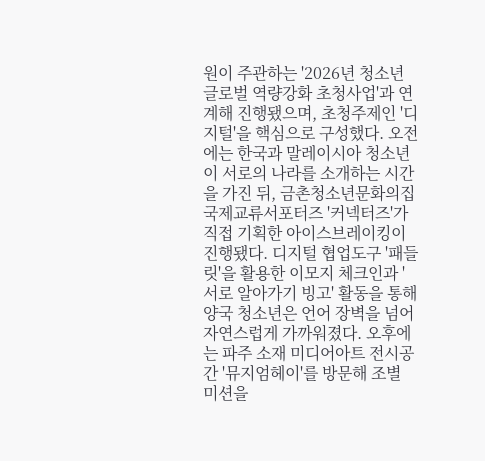원이 주관하는 '2026년 청소년 글로벌 역량강화 초청사업'과 연계해 진행됐으며, 초청주제인 '디지털'을 핵심으로 구성했다. 오전에는 한국과 말레이시아 청소년이 서로의 나라를 소개하는 시간을 가진 뒤, 금촌청소년문화의집 국제교류서포터즈 '커넥터즈'가 직접 기획한 아이스브레이킹이 진행됐다. 디지털 협업도구 '패들릿'을 활용한 이모지 체크인과 '서로 알아가기 빙고' 활동을 통해 양국 청소년은 언어 장벽을 넘어 자연스럽게 가까워졌다. 오후에는 파주 소재 미디어아트 전시공간 '뮤지엄헤이'를 방문해 조별 미션을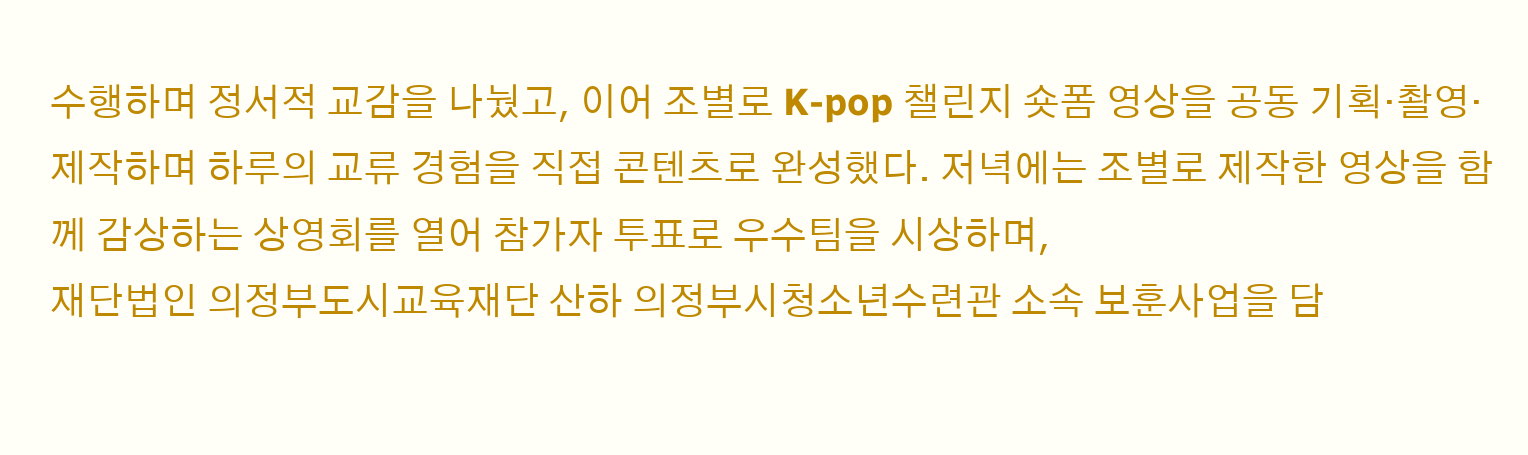수행하며 정서적 교감을 나눴고, 이어 조별로 K-pop 챌린지 숏폼 영상을 공동 기획·촬영·제작하며 하루의 교류 경험을 직접 콘텐츠로 완성했다. 저녁에는 조별로 제작한 영상을 함께 감상하는 상영회를 열어 참가자 투표로 우수팀을 시상하며,
재단법인 의정부도시교육재단 산하 의정부시청소년수련관 소속 보훈사업을 담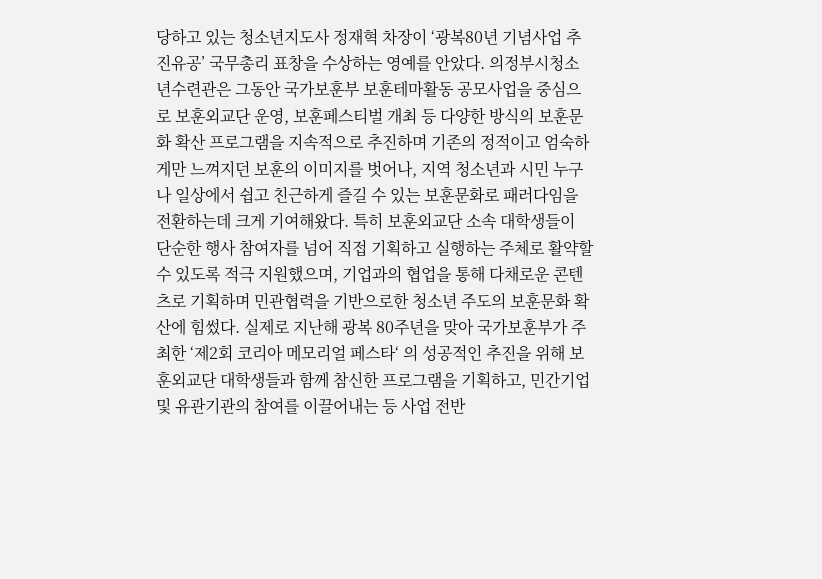당하고 있는 청소년지도사 정재혁 차장이 ‘광복80년 기념사업 추진유공’ 국무총리 표창을 수상하는 영예를 안았다. 의정부시청소년수련관은 그동안 국가보훈부 보훈테마활동 공모사업을 중심으로 보훈외교단 운영, 보훈페스티벌 개최 등 다양한 방식의 보훈문화 확산 프로그램을 지속적으로 추진하며 기존의 정적이고 엄숙하게만 느껴지던 보훈의 이미지를 벗어나, 지역 청소년과 시민 누구나 일상에서 쉽고 친근하게 즐길 수 있는 보훈문화로 패러다임을 전환하는데 크게 기여해왔다. 특히 보훈외교단 소속 대학생들이 단순한 행사 참여자를 넘어 직접 기획하고 실행하는 주체로 활약할 수 있도록 적극 지원했으며, 기업과의 협업을 통해 다채로운 콘텐츠로 기획하며 민관협력을 기반으로한 청소년 주도의 보훈문화 확산에 힘썼다. 실제로 지난해 광복 80주년을 맞아 국가보훈부가 주최한 ‘제2회 코리아 메모리얼 페스타‘ 의 성공적인 추진을 위해 보훈외교단 대학생들과 함께 참신한 프로그램을 기획하고, 민간기업 및 유관기관의 참여를 이끌어내는 등 사업 전반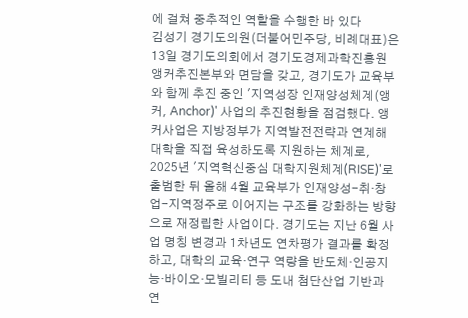에 걸쳐 중추적인 역할을 수행한 바 있다
김성기 경기도의원(더불어민주당, 비례대표)은 13일 경기도의회에서 경기도경제과학진흥원 앵커추진본부와 면담을 갖고, 경기도가 교육부와 함께 추진 중인 '지역성장 인재양성체계(앵커, Anchor)' 사업의 추진현황을 점검했다. 앵커사업은 지방정부가 지역발전전략과 연계해 대학을 직접 육성하도록 지원하는 체계로, 2025년 '지역혁신중심 대학지원체계(RISE)'로 출범한 뒤 올해 4월 교육부가 인재양성-취·창업-지역정주로 이어지는 구조를 강화하는 방향으로 재정립한 사업이다. 경기도는 지난 6월 사업 명칭 변경과 1차년도 연차평가 결과를 확정하고, 대학의 교육·연구 역량을 반도체·인공지능·바이오·모빌리티 등 도내 첨단산업 기반과 연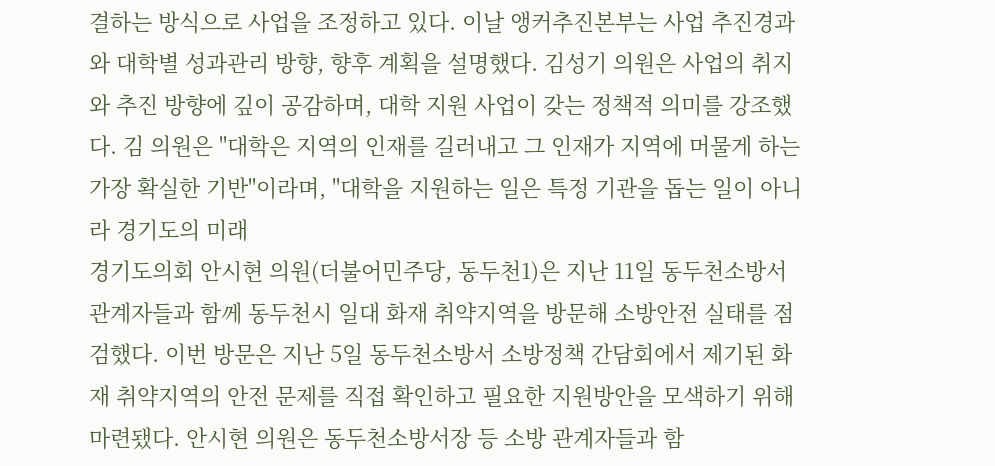결하는 방식으로 사업을 조정하고 있다. 이날 앵커추진본부는 사업 추진경과와 대학별 성과관리 방향, 향후 계획을 설명했다. 김성기 의원은 사업의 취지와 추진 방향에 깊이 공감하며, 대학 지원 사업이 갖는 정책적 의미를 강조했다. 김 의원은 "대학은 지역의 인재를 길러내고 그 인재가 지역에 머물게 하는 가장 확실한 기반"이라며, "대학을 지원하는 일은 특정 기관을 돕는 일이 아니라 경기도의 미래
경기도의회 안시현 의원(더불어민주당, 동두천1)은 지난 11일 동두천소방서 관계자들과 함께 동두천시 일대 화재 취약지역을 방문해 소방안전 실태를 점검했다. 이번 방문은 지난 5일 동두천소방서 소방정책 간담회에서 제기된 화재 취약지역의 안전 문제를 직접 확인하고 필요한 지원방안을 모색하기 위해 마련됐다. 안시현 의원은 동두천소방서장 등 소방 관계자들과 함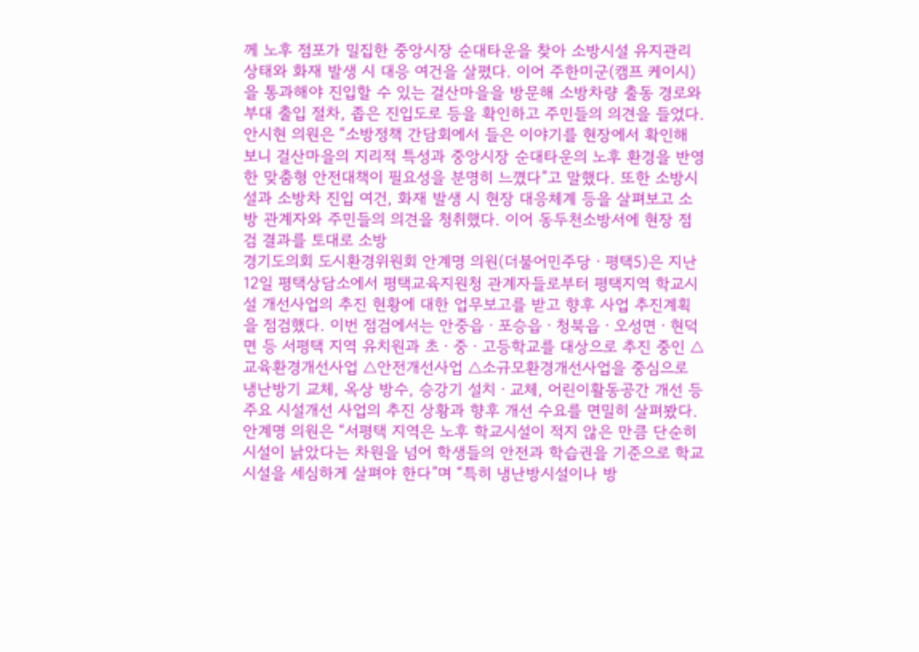께 노후 점포가 밀집한 중앙시장 순대타운을 찾아 소방시설 유지관리 상태와 화재 발생 시 대응 여건을 살폈다. 이어 주한미군(캠프 케이시)을 통과해야 진입할 수 있는 걸산마을을 방문해 소방차량 출동 경로와 부대 출입 절차, 좁은 진입도로 등을 확인하고 주민들의 의견을 들었다. 안시현 의원은 “소방정책 간담회에서 들은 이야기를 현장에서 확인해 보니 걸산마을의 지리적 특성과 중앙시장 순대타운의 노후 환경을 반영한 맞춤형 안전대책이 필요성을 분명히 느꼈다”고 말했다. 또한 소방시설과 소방차 진입 여건, 화재 발생 시 현장 대응체계 등을 살펴보고 소방 관계자와 주민들의 의견을 청취했다. 이어 동두천소방서에 현장 점검 결과를 토대로 소방
경기도의회 도시환경위원회 안계명 의원(더불어민주당ㆍ평택5)은 지난 12일 평택상담소에서 평택교육지원청 관계자들로부터 평택지역 학교시설 개선사업의 추진 현황에 대한 업무보고를 받고 향후 사업 추진계획을 점검했다. 이번 점검에서는 안중읍ㆍ포승읍ㆍ청북읍ㆍ오성면ㆍ현덕면 등 서평택 지역 유치원과 초ㆍ중ㆍ고등학교를 대상으로 추진 중인 △교육환경개선사업 △안전개선사업 △소규모환경개선사업을 중심으로 냉난방기 교체, 옥상 방수, 승강기 설치ㆍ교체, 어린이활동공간 개선 등 주요 시설개선 사업의 추진 상황과 향후 개선 수요를 면밀히 살펴봤다. 안계명 의원은 “서평택 지역은 노후 학교시설이 적지 않은 만큼 단순히 시설이 낡았다는 차원을 넘어 학생들의 안전과 학습권을 기준으로 학교시설을 세심하게 살펴야 한다”며 “특히 냉난방시설이나 방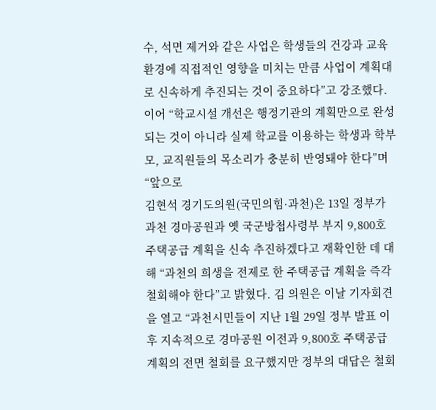수, 석면 제거와 같은 사업은 학생들의 건강과 교육환경에 직접적인 영향을 미치는 만큼 사업이 계획대로 신속하게 추진되는 것이 중요하다”고 강조했다. 이어 “학교시설 개선은 행정기관의 계획만으로 완성되는 것이 아니라 실제 학교를 이용하는 학생과 학부모, 교직원들의 목소리가 충분히 반영돼야 한다”며 “앞으로
김현석 경기도의원(국민의힘·과천)은 13일 정부가 과천 경마공원과 옛 국군방첩사령부 부지 9,800호 주택공급 계획을 신속 추진하겠다고 재확인한 데 대해 “과천의 희생을 전제로 한 주택공급 계획을 즉각 철회해야 한다”고 밝혔다. 김 의원은 이날 기자회견을 열고 “과천시민들이 지난 1월 29일 정부 발표 이후 지속적으로 경마공원 이전과 9,800호 주택공급 계획의 전면 철회를 요구했지만 정부의 대답은 철회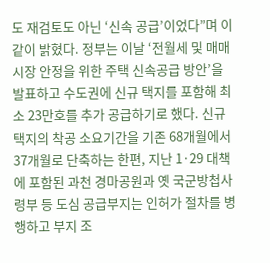도 재검토도 아닌 ‘신속 공급’이었다”며 이같이 밝혔다. 정부는 이날 ‘전월세 및 매매시장 안정을 위한 주택 신속공급 방안’을 발표하고 수도권에 신규 택지를 포함해 최소 23만호를 추가 공급하기로 했다. 신규 택지의 착공 소요기간을 기존 68개월에서 37개월로 단축하는 한편, 지난 1·29 대책에 포함된 과천 경마공원과 옛 국군방첩사령부 등 도심 공급부지는 인허가 절차를 병행하고 부지 조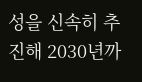성을 신속히 추진해 2030년까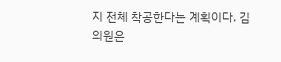지 전체 착공한다는 계획이다. 김 의원은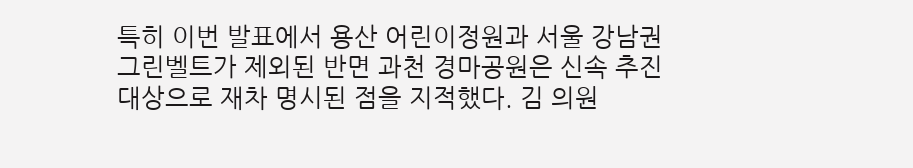특히 이번 발표에서 용산 어린이정원과 서울 강남권 그린벨트가 제외된 반면 과천 경마공원은 신속 추진 대상으로 재차 명시된 점을 지적했다. 김 의원